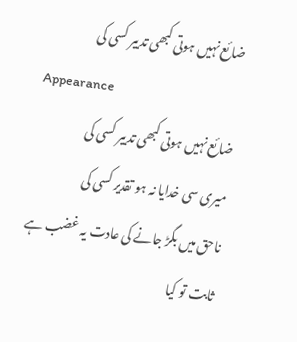ضائع نہیں ہوتی کبھی تدبیر کسی کی
Appearance
ضائع نہیں ہوتی کبھی تدبیر کسی کی
میری سی خدایا نہ ہو تقدیر کسی کی
ناحق میں بگڑ جانے کی عادت یہ غضب ہے
ثابت تو کیا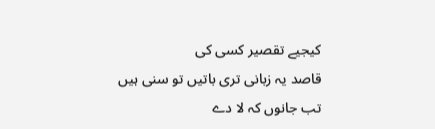کیجیے تقصیر کسی کی
قاصد یہ زبانی تری باتیں تو سنی ہیں
تب جانوں کہ لا دے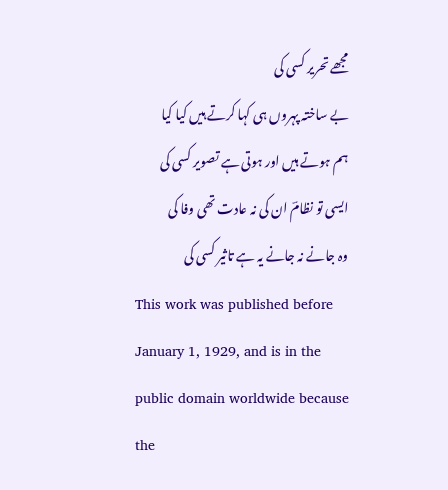مجھے تحریر کسی کی
بے ساختہ پہروں ہی کہا کرتے ہیں کیا کیا
ہم ہوتے ہیں اور ہوتی ہے تصویر کسی کی
ایسی تو نظامؔ ان کی نہ عادت تھی وفا کی
وہ جانے نہ جانے یہ ہے تاثیر کسی کی
This work was published before January 1, 1929, and is in the public domain worldwide because the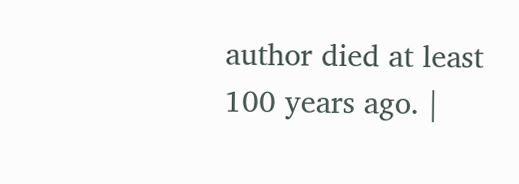author died at least 100 years ago. |